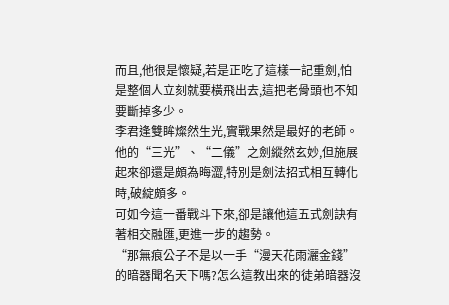而且,他很是懷疑,若是正吃了這樣一記重劍,怕是整個人立刻就要橫飛出去,這把老骨頭也不知要斷掉多少。
李君逢雙眸燦然生光,實戰果然是最好的老師。
他的“三光”、“二儀”之劍縱然玄妙,但施展起來卻還是頗為晦澀,特別是劍法招式相互轉化時,破綻頗多。
可如今這一番戰斗下來,卻是讓他這五式劍訣有著相交融匯,更進一步的趨勢。
“那無痕公子不是以一手“漫天花雨灑金錢”的暗器聞名天下嗎?怎么這教出來的徒弟暗器沒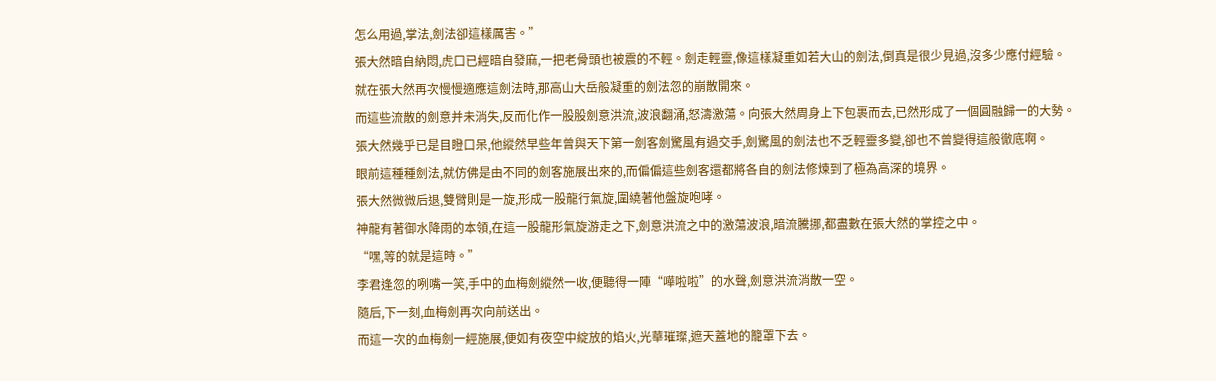怎么用過,掌法,劍法卻這樣厲害。”
張大然暗自納悶,虎口已經暗自發麻,一把老骨頭也被震的不輕。劍走輕靈,像這樣凝重如若大山的劍法,倒真是很少見過,沒多少應付經驗。
就在張大然再次慢慢適應這劍法時,那高山大岳般凝重的劍法忽的崩散開來。
而這些流散的劍意并未消失,反而化作一股股劍意洪流,波浪翻涌,怒濤激蕩。向張大然周身上下包裹而去,已然形成了一個圓融歸一的大勢。
張大然幾乎已是目瞪口呆,他縱然早些年曾與天下第一劍客劍驚風有過交手,劍驚風的劍法也不乏輕靈多變,卻也不曾變得這般徹底啊。
眼前這種種劍法,就仿佛是由不同的劍客施展出來的,而偏偏這些劍客還都將各自的劍法修煉到了極為高深的境界。
張大然微微后退,雙臂則是一旋,形成一股龍行氣旋,圍繞著他盤旋咆哮。
神龍有著御水降雨的本領,在這一股龍形氣旋游走之下,劍意洪流之中的激蕩波浪,暗流騰挪,都盡數在張大然的掌控之中。
“嘿,等的就是這時。”
李君逢忽的咧嘴一笑,手中的血梅劍縱然一收,便聽得一陣“嘩啦啦”的水聲,劍意洪流消散一空。
隨后,下一刻,血梅劍再次向前送出。
而這一次的血梅劍一經施展,便如有夜空中綻放的焰火,光華璀璨,遮天蓋地的籠罩下去。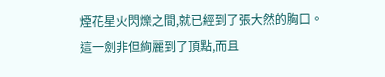煙花星火閃爍之間,就已經到了張大然的胸口。
這一劍非但絢麗到了頂點,而且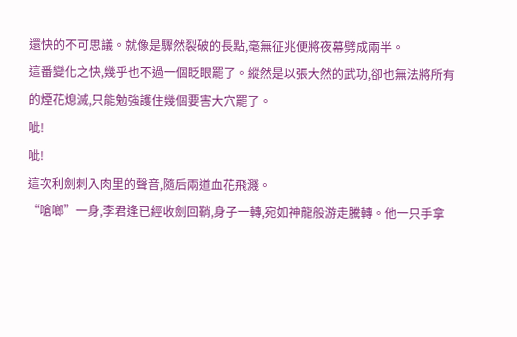還快的不可思議。就像是驟然裂破的長點,毫無征兆便將夜幕劈成兩半。
這番變化之快,幾乎也不過一個眨眼罷了。縱然是以張大然的武功,卻也無法將所有的煙花熄滅,只能勉強護住幾個要害大穴罷了。
呲!
呲!
這次利劍刺入肉里的聲音,隨后兩道血花飛濺。
“嗆啷”一身,李君逢已經收劍回鞘,身子一轉,宛如神龍般游走騰轉。他一只手拿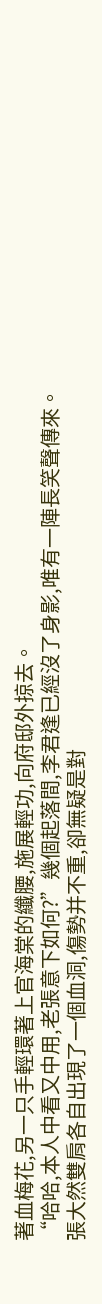著血梅花,另一只手輕環著上官海棠的纖腰,施展輕功,向府邸外掠去。
“哈哈,本人中看又中用,老張意下如何?”幾個起落間,李君逢已經沒了身影,唯有一陣長笑聲傳來。
張大然雙肩各自出現了一個血洞,傷勢并不重,卻無疑是對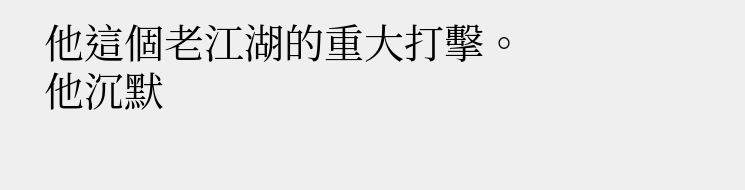他這個老江湖的重大打擊。
他沉默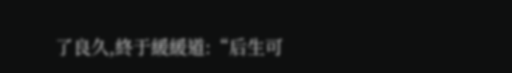了良久,終于緩緩道:“后生可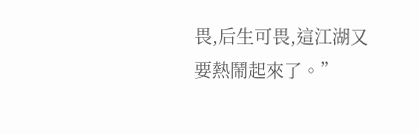畏,后生可畏,這江湖又要熱鬧起來了。”